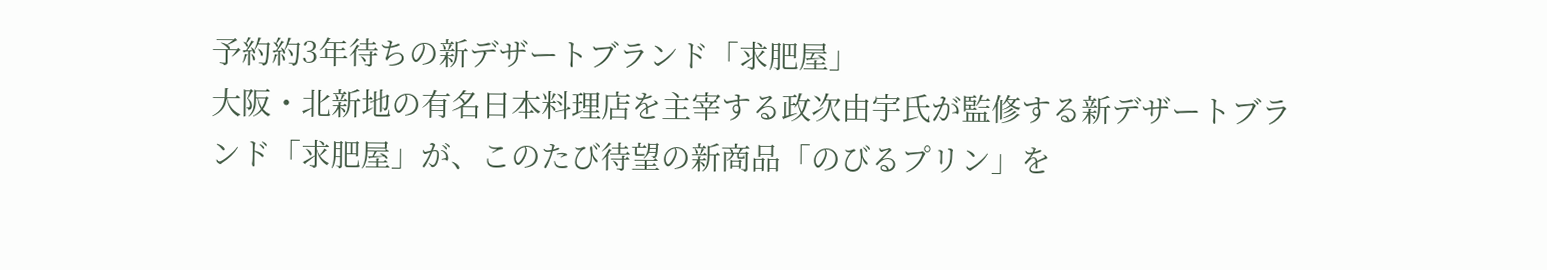予約約3年待ちの新デザートブランド「求肥屋」
大阪・北新地の有名日本料理店を主宰する政次由宇氏が監修する新デザートブランド「求肥屋」が、このたび待望の新商品「のびるプリン」を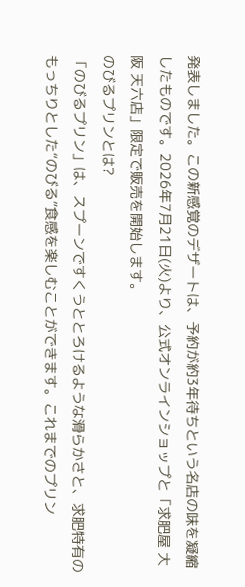発表しました。この新感覚のデザートは、予約が約3年待ちという名店の味を凝縮したものです。2026年7月21日(火)より、公式オンラインショップと「求肥屋 大阪 天六店」限定で販売を開始します。
のびるプリンとは?
「のびるプリン」は、スプーンですくうととろけるような滑らかさと、求肥特有のもっちりとした“のびる”食感を楽しむことができます。これまでのプリン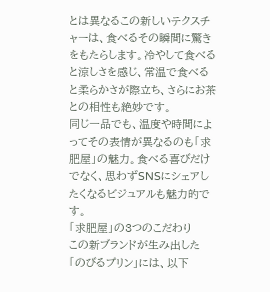とは異なるこの新しいテクスチャーは、食べるその瞬間に驚きをもたらします。冷やして食べると涼しさを感じ、常温で食べると柔らかさが際立ち、さらにお茶との相性も絶妙です。
同じ一品でも、温度や時間によってその表情が異なるのも「求肥屋」の魅力。食べる喜びだけでなく、思わずSNSにシェアしたくなるビジュアルも魅力的です。
「求肥屋」の3つのこだわり
この新ブランドが生み出した「のびるプリン」には、以下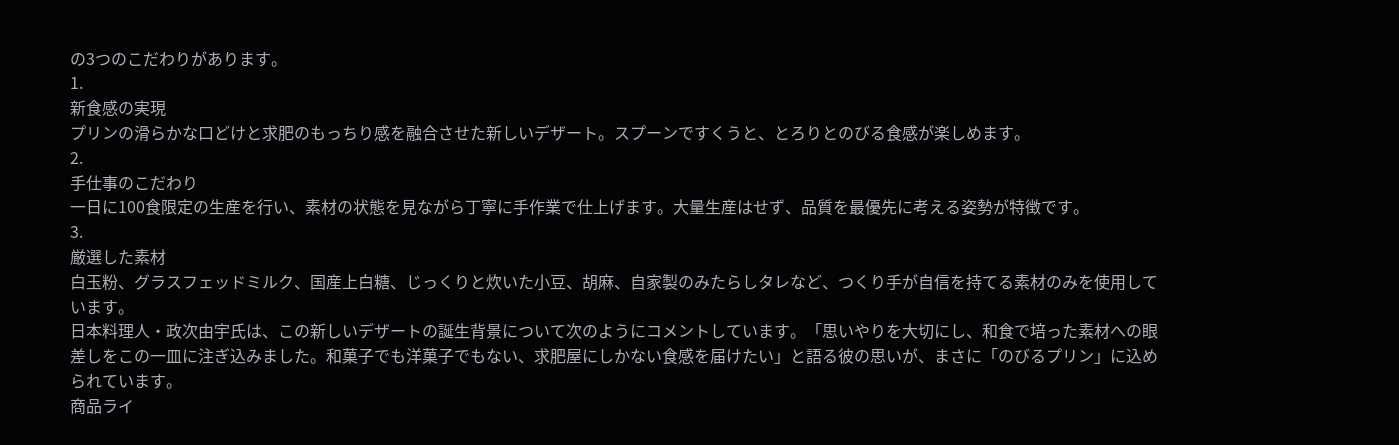の3つのこだわりがあります。
1.
新食感の実現
プリンの滑らかな口どけと求肥のもっちり感を融合させた新しいデザート。スプーンですくうと、とろりとのびる食感が楽しめます。
2.
手仕事のこだわり
一日に100食限定の生産を行い、素材の状態を見ながら丁寧に手作業で仕上げます。大量生産はせず、品質を最優先に考える姿勢が特徴です。
3.
厳選した素材
白玉粉、グラスフェッドミルク、国産上白糖、じっくりと炊いた小豆、胡麻、自家製のみたらしタレなど、つくり手が自信を持てる素材のみを使用しています。
日本料理人・政次由宇氏は、この新しいデザートの誕生背景について次のようにコメントしています。「思いやりを大切にし、和食で培った素材への眼差しをこの一皿に注ぎ込みました。和菓子でも洋菓子でもない、求肥屋にしかない食感を届けたい」と語る彼の思いが、まさに「のびるプリン」に込められています。
商品ライ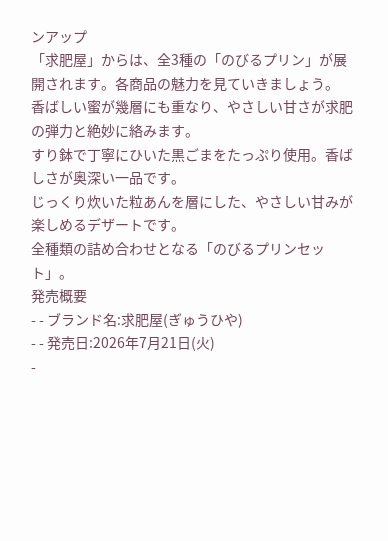ンアップ
「求肥屋」からは、全3種の「のびるプリン」が展開されます。各商品の魅力を見ていきましょう。
香ばしい蜜が幾層にも重なり、やさしい甘さが求肥の弾力と絶妙に絡みます。
すり鉢で丁寧にひいた黒ごまをたっぷり使用。香ばしさが奥深い一品です。
じっくり炊いた粒あんを層にした、やさしい甘みが楽しめるデザートです。
全種類の詰め合わせとなる「のびるプリンセット」。
発売概要
- - ブランド名:求肥屋(ぎゅうひや)
- - 発売日:2026年7月21日(火)
-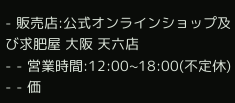- 販売店:公式オンラインショップ及び求肥屋 大阪 天六店
- - 営業時間:12:00~18:00(不定休)
- - 価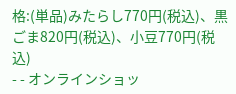格:(単品)みたらし770円(税込)、黒ごま820円(税込)、小豆770円(税込)
- - オンラインショッ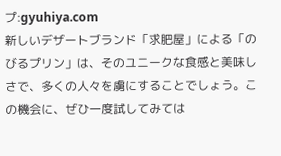プ:gyuhiya.com
新しいデザートブランド「求肥屋」による「のびるプリン」は、そのユニークな食感と美味しさで、多くの人々を虜にすることでしょう。この機会に、ぜひ一度試してみては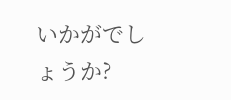いかがでしょうか?